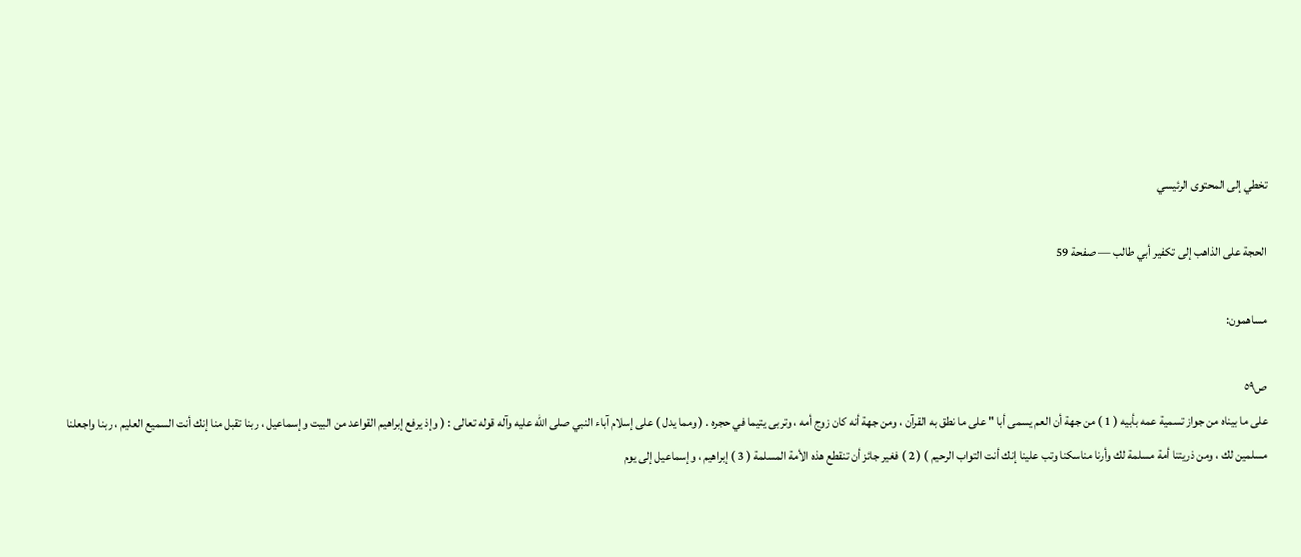تخطي إلى المحتوى الرئيسي

الحجة على الذاهب إلى تكفير أبي طالب — صفحة 59

مساهمون:

ص٥٩
على ما بيناه من جواز تسمية عمه بأبيه ( 1 ) من جهة أن العم يسمى أبا " على ما نطق به القرآن ، ومن جهة أنه كان زوج أمه ، وتربى يتيما في حجره . ( ومما يدل ) على إسلام آباء النبي صلى الله عليه وآله قوله تعالى : ( وإذ يرفع إبراهيم القواعد من البيت وإسماعيل ، ربنا تقبل منا إنك أنت السميع العليم ، ربنا واجعلنا مسلمين لك ، ومن ذريتنا أمة مسلمة لك وأرنا مناسكنا وتب علينا إنك أنت التواب الرحيم ) ( 2 ) فغير جائز أن تنقطع هذه الأمة المسلمة ( 3 ) إبراهيم ، وإسماعيل إلى يوم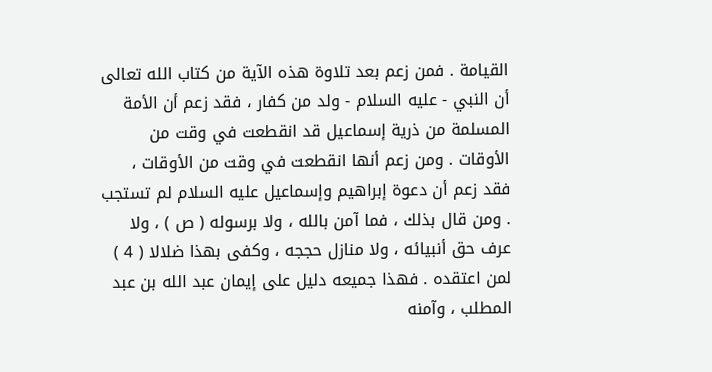القيامة . فمن زعم بعد تلاوة هذه الآية من كتاب الله تعالى أن النبي - عليه السلام - ولد من كفار ، فقد زعم أن الأمة المسلمة من ذرية إسماعيل قد انقطعت في وقت من الأوقات . ومن زعم أنها انقطعت في وقت من الأوقات ، فقد زعم أن دعوة إبراهيم وإسماعيل عليه السلام لم تستجب . ومن قال بذلك ، فما آمن بالله ، ولا برسوله ( ص ) ، ولا عرف حق أنبيائه ، ولا منازل حججه ، وكفى بهذا ضلالا ( 4 ) لمن اعتقده . فهذا جميعه دليل على إيمان عبد الله بن عبد المطلب ، وآمنه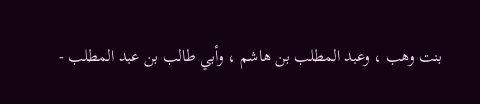بنت وهب ، وعبد المطلب بن هاشم ، وأبي طالب بن عبد المطلب -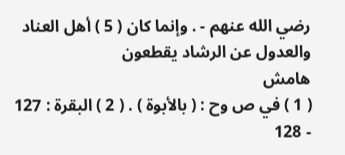رضي الله عنهم - . وإنما كان ( 5 ) أهل العناد والعدول عن الرشاد يقطعون
هامش
( 1 ) في ص وح : ( بالأبوة ) . ( 2 ) البقرة : 127 - 128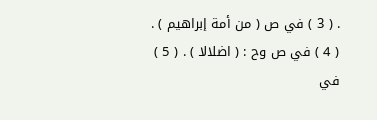. ( 3 ) في ص ( من أمة إبراهيم ) . ( 4 ) في ص وح : ( اضلالا ) . ( 5 ) في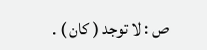ص : لا توجد ( كان ) .